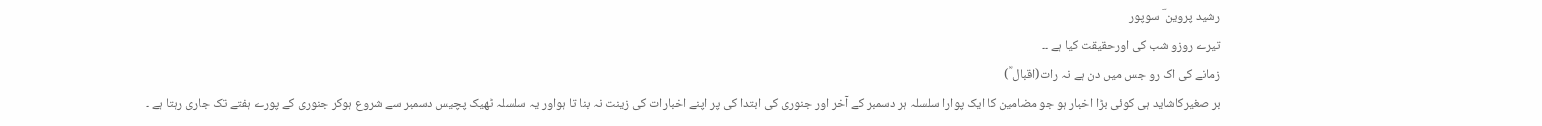رشید پروین ؔ سوپور
تیرے روزو شب کی اورحقیقت کیا ہے ۔۔
زمانے کی اک رو جس میں دن ہے نہ رات(اقبال ؒ)
بر صغیرکاشاید ہی کوئی بڑا اخبار ہو جو مضامین کا ایک پوارا سلسلہ ہر دسمبر کے آخر اور جنوری کی ابتدا کی پر اپنے اخبارات کی زینت نہ بنا تا ہواور یہ سلسلہ ٹھیک پچیس دسمبر سے شروع ہوکر جنوری کے پورے ہفتے تک جاری رہتا ہے ۔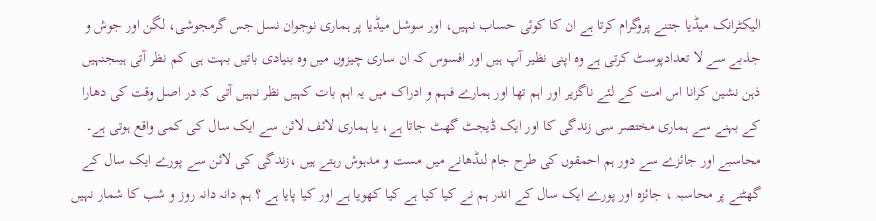الیکٹرانک میڈیا جتنے پروگرام کرتا ہے ان کا کوئی حساب نہیں، اور سوشل میڈیا پر ہماری نوجوان نسل جس گرمجوشی، لگن اور جوش و جذبے سے لا تعدادپوسٹ کرتی ہے وہ اپنی نظیر آپ ہیں اور افسوس کہ ان ساری چیزوں میں وہ بنیادی باتیں بہت ہی کم نظر آتی ہیںجنہیں ذہن نشین کرانا اس امت کے لئے ناگزیر اور اہم تھا اور ہمارے فہم و ادراک میں یہ اہم بات کہیں نظر نہیں آتی کہ در اصل وقت کی دھارا کے بہنے سے ہماری مختصر سی زندگی کا اور ایک ڈیجٹ گھٹ جاتا ہے، یا ہماری لائف لائن سے ایک سال کی کمی واقع ہوتی ہے۔ محاسبے اور جائزے سے دور ہم احمقوں کی طرح جام لنڈھانے میں مست و مدہوش رہتے ہیں ،زندگی کی لائن سے پورے ایک سال کے گھٹنے پر محاسبہ ، جائزہ اور پورے ایک سال کے اندر ہم نے کیا کیا ہے کیا کھویا ہے اور کیا پایا ہے ؟ ہم دانہ دانہ روز و شب کا شمار نہیں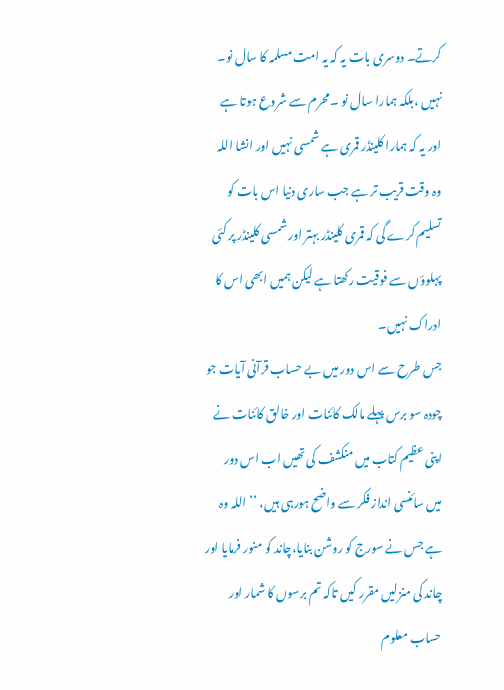کرتے۔ دوسری بات یہ کہ یہ امت مسلمہ کا سال نو۔ نہیں ،بلکہ ہمارا سال نو ۔ محرم سے شروع ہوتا ہے اور یہ کہ ہمارا کلینڈر قمری ہے شمسی نہیں اور انشا اللہ وہ وقت قریب تر ہے جب ساری دنیا اس بات کو تسلیم کرے گی کہ قمری کلینڈر بہتر اور شمسی کلینڈر پر کئی پہلوؤں سے فوقیت رکھتا ہے لیکن ہمیں ابھی اس کا ادراک نہیں۔
جس طرح سے اس دور میں بے حساب قرآنی آیات جو چودہ سو برس پہلے مالک کائنات اور خالق کائنات نے اپنی عظیم کتاب میں منکشف کی تھیں اب اس دور میں سائنسی انداز فکر سے واضح ہورہی ہیں، ’’ اللہ وہ ہے جس نے سورج کو روشن بنایا،چاند کو منور فرمایا اور چاند کی منزلیں مقرر کیں تاکہ تم برسوں کا شمار اور حساب معلوم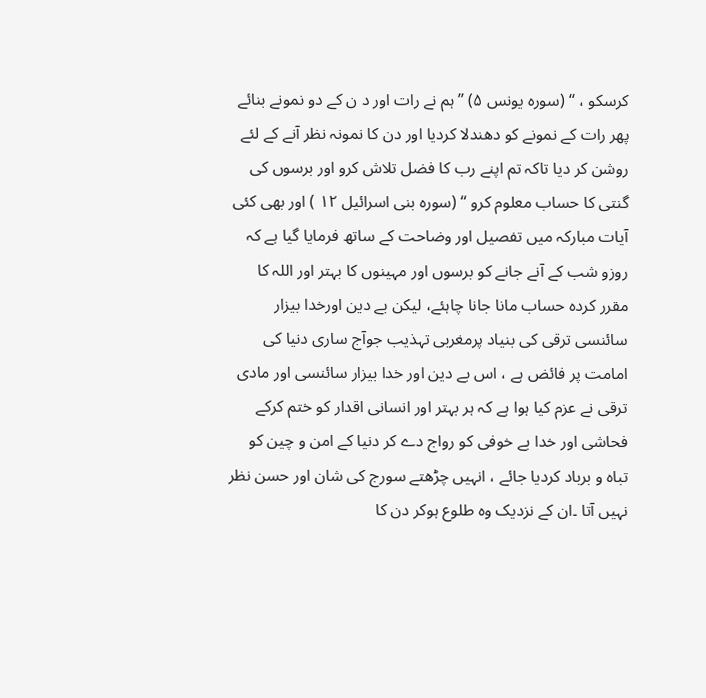کرسکو ، ‘‘ (سورہ یونس ۵) ’’ہم نے رات اور د ن کے دو نمونے بنائے پھر رات کے نمونے کو دھندلا کردیا اور دن کا نمونہ نظر آنے کے لئے روشن کر دیا تاکہ تم اپنے رب کا فضل تلاش کرو اور برسوں کی گنتی کا حساب معلوم کرو ‘‘ (سورہ بنی اسرائیل ۱۲ ) اور بھی کئی آیات مبارکہ میں تفصیل اور وضاحت کے ساتھ فرمایا گیا ہے کہ روزو شب کے آنے جانے کو برسوں اور مہینوں کا بہتر اور اللہ کا مقرر کردہ حساب مانا جانا چاہئے، لیکن بے دین اورخدا بیزار سائنسی ترقی کی بنیاد پرمغربی تہذیب جوآج ساری دنیا کی امامت پر فائض ہے ، اس بے دین اور خدا بیزار سائنسی اور مادی ترقی نے عزم کیا ہوا ہے کہ ہر بہتر اور انسانی اقدار کو ختم کرکے فحاشی اور خدا بے خوفی کو رواج دے کر دنیا کے امن و چین کو تباہ و برباد کردیا جائے ، انہیں چڑھتے سورج کی شان اور حسن نظر نہیں آتا ۔ان کے نزدیک وہ طلوع ہوکر دن کا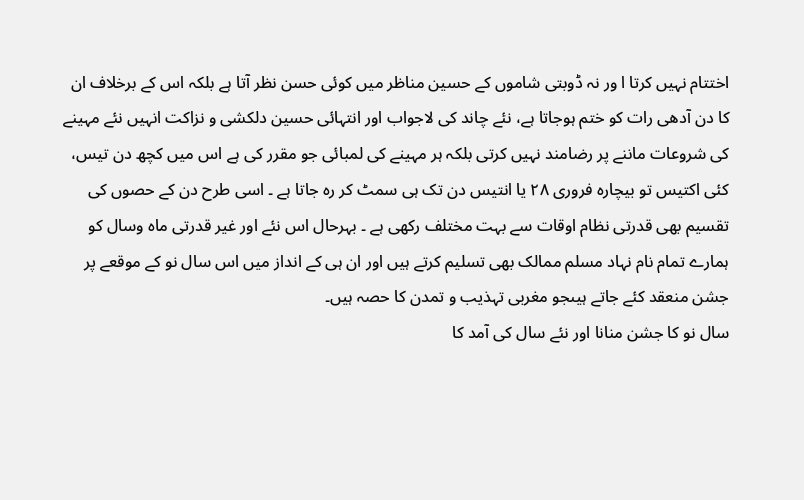اختتام نہیں کرتا ا ور نہ ڈوبتی شاموں کے حسین مناظر میں کوئی حسن نظر آتا ہے بلکہ اس کے برخلاف ان کا دن آدھی رات کو ختم ہوجاتا ہے، نئے چاند کی لاجواب اور انتہائی حسین دلکشی و نزاکت انہیں نئے مہینے کی شروعات ماننے پر رضامند نہیں کرتی بلکہ ہر مہینے کی لمبائی جو مقرر کی ہے اس میں کچھ دن تیس، کئی اکتیس تو بیچارہ فروری ۲۸ یا انتیس دن تک ہی سمٹ کر رہ جاتا ہے ۔ اسی طرح دن کے حصوں کی تقسیم بھی قدرتی نظام اوقات سے بہت مختلف رکھی ہے ۔ بہرحال اس نئے اور غیر قدرتی ماہ وسال کو ہمارے تمام نام نہاد مسلم ممالک بھی تسلیم کرتے ہیں اور ان ہی کے انداز میں اس سال نو کے موقعے پر جشن منعقد کئے جاتے ہیںجو مغربی تہذیب و تمدن کا حصہ ہیں۔
سال نو کا جشن منانا اور نئے سال کی آمد کا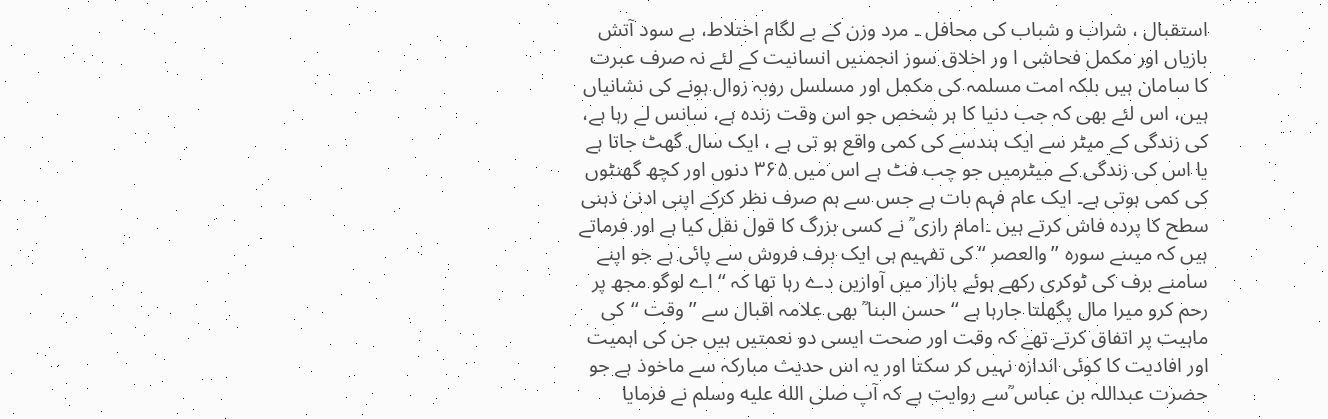استقبال ، شراب و شباب کی محافل ۔ مرد وزن کے بے لگام اختلاط، بے سود آتش بازیاں اور مکمل فحاشی ا ور اخلاق سوز انجمنیں انسانیت کے لئے نہ صرف عبرت کا سامان ہیں بلکہ امت مسلمہ کی مکمل اور مسلسل روبہ زوال ہونے کی نشانیاں ہیں، اس لئے بھی کہ جب دنیا کا ہر شخص جو اس وقت زندہ ہے، سانس لے رہا ہے، کی زندگی کے میٹر سے ایک ہندسے کی کمی واقع ہو تی ہے ، ایک سال گھٹ جاتا ہے یا اس کی زندگی کے میٹرمیں جو چب فٹ ہے اس میں ۳۶۵ دنوں اور کچھ گھنٹوں کی کمی ہوتی ہے۔ ایک عام فہم بات ہے جس سے ہم صرف نظر کرکے اپنی ادنیٰ ذہنی سطح کا پردہ فاش کرتے ہیں ۔امام رازی ؒ نے کسی بزرگ کا قول نقل کیا ہے اور فرماتے ہیں کہ میںنے سورہ ’’والعصر ‘‘ کی تفہیم ہی ایک برف فروش سے پائی ہے جو اپنے سامنے برف کی ٹوکری رکھے ہوئے بازار میں آوازیں دے رہا تھا کہ ‘‘ اے لوگو مجھ پر رحم کرو میرا مال پگھلتا جارہا ہے ‘‘ حسن البنا ؒ بھی علامہ اقبال سے ’’وقت ‘‘کی ماہیت پر اتفاق کرتے تھے کہ وقت اور صحت ایسی دو نعمتیں ہیں جن کی اہمیت اور افادیت کا کوئی اندازہ نہیں کر سکتا اور یہ اس حدیث مبارکہ سے ماخوذ ہے جو حضرت عبداللہ بن عباس ؒسے روایت ہے کہ آپ صلى الله عليه وسلم نے فرمایا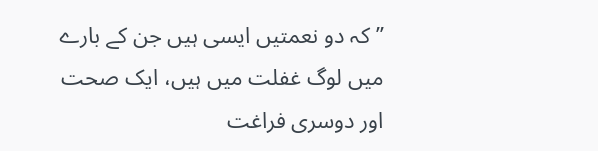’’کہ دو نعمتیں ایسی ہیں جن کے بارے میں لوگ غفلت میں ہیں، ایک صحت اور دوسری فراغت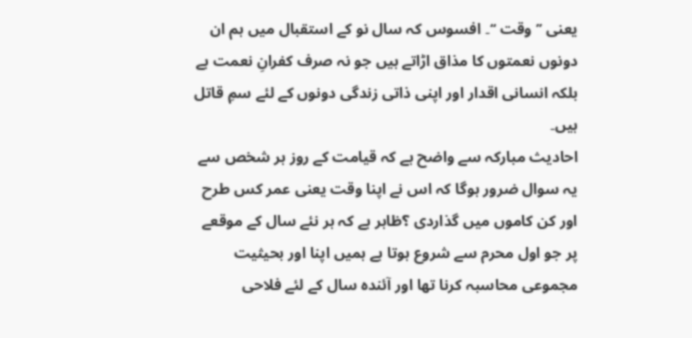یعنی ’’وقت ‘‘۔ افسوس کہ سال نو کے استقبال میں ہم ان دونوں نعمتوں کا مذاق اڑاتے ہیں جو نہ صرف کفرانِ نعمت ہے بلکہ انسانی اقدار اور اپنی ذاتی زندگی دونوں کے لئے سمِ قاتل ہیں۔
احادیث مبارکہ سے واضح ہے کہ قیامت کے روز ہر شخص سے یہ سوال ضرور ہوگا کہ اس نے اپنا وقت یعنی عمر کس طرح اور کن کاموں میں گذاردی ؟ظاہر ہے کہ ہر نئے سال کے موقعے پر جو اول محرم سے شروع ہوتا ہے ہمیں اپنا اور بحیثیت مجموعی محاسبہ کرنا تھا اور آئندہ سال کے لئے فلاحی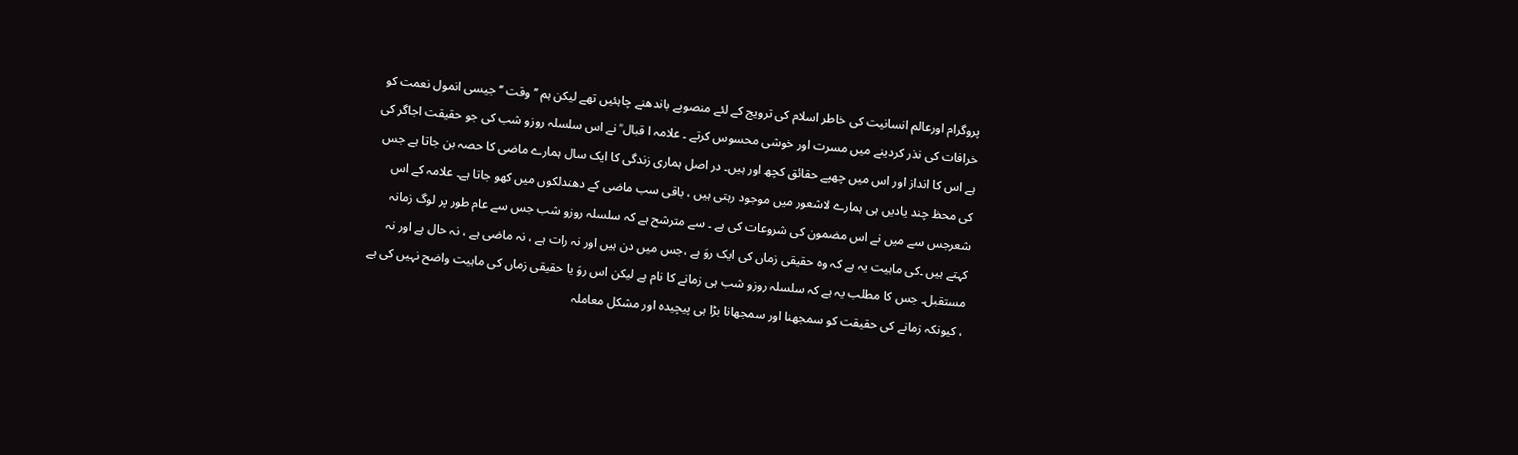پروگرام اورعالم انسانیت کی خاطر اسلام کی ترویج کے لئے منصوبے باندھنے چاہئیں تھے لیکن ہم ’’وقت ‘‘ جیسی انمول نعمت کو خرافات کی نذر کردینے میں مسرت اور خوشی محسوس کرتے ۔ علامہ ا قبال ؒ نے اس سلسلہ روزو شب کی جو حقیقت اجاگر کی ہے اس کا انداز اور اس میں چھپے حقائق کچھ اور ہیں۔ در اصل ہماری زندگی کا ایک سال ہمارے ماضی کا حصہ بن جاتا ہے جس کی محظ چند یادیں ہی ہمارے لاشعور میں موجود رہتی ہیں ، باقی سب ماضی کے دھندلکوں میں کھو جاتا ہے۔ علامہ کے اس شعرجس سے میں نے اس مضمون کی شروعات کی ہے ۔ سے مترشح ہے کہ سلسلہ روزو شب جس سے عام طور پر لوگ زمانہ کہتے ہیں ۔کی ماہیت یہ ہے کہ وہ حقیقی زماں کی ایک روَ ہے ،جس میں دن ہیں اور نہ رات ہے ، نہ ماضی ہے ، نہ حال ہے اور نہ مستقبل۔ جس کا مطلب یہ ہے کہ سلسلہ روزو شب ہی زمانے کا نام ہے لیکن اس روَ یا حقیقی زماں کی ماہیت واضح نہیں کی ہے ، کیونکہ زمانے کی حقیقت کو سمجھنا اور سمجھانا بڑا ہی پیچیدہ اور مشکل معاملہ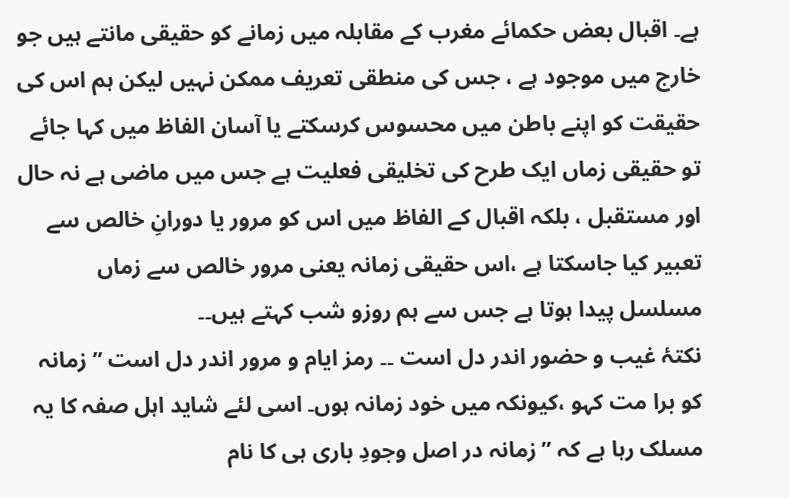ہے۔ اقبال بعض حکمائے مغرب کے مقابلہ میں زمانے کو حقیقی مانتے ہیں جو خارج میں موجود ہے ، جس کی منطقی تعریف ممکن نہیں لیکن ہم اس کی حقیقت کو اپنے باطن میں محسوس کرسکتے یا آسان الفاظ میں کہا جائے تو حقیقی زماں ایک طرح کی تخلیقی فعلیت ہے جس میں ماضی ہے نہ حال اور مستقبل ، بلکہ اقبال کے الفاظ میں اس کو مرور یا دورانِ خالص سے تعبیر کیا جاسکتا ہے ،اس حقیقی زمانہ یعنی مرور خالص سے زماں مسلسل پیدا ہوتا ہے جس سے ہم روزو شب کہتے ہیں۔۔
نکتۂ غیب و حضور اندر دل است ۔۔ رمز ایام و مرور اندر دل است ’’ زمانہ کو برا مت کہو ،کیونکہ میں خود زمانہ ہوں۔ اسی لئے شاید اہل صفہ کا یہ مسلک رہا ہے کہ ’’زمانہ در اصل وجودِ باری ہی کا نام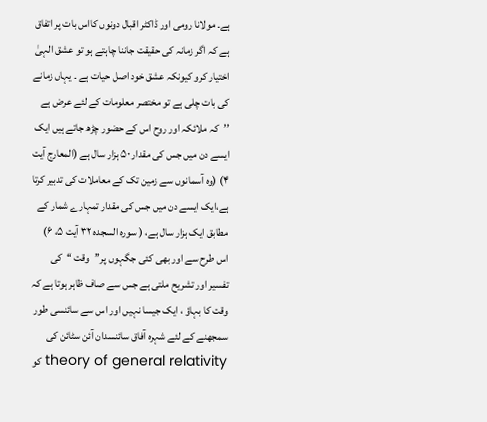ہے۔ مولانا رومی اور ڈاکٹر اقبال دونوں کااس بات پر اتفاق ہے کہ اگر زمانہ کی حقیقت جاننا چاہتے ہو تو عشق الہیٰ اختیار کرو کیونکہ عشق خود اصل حیات ہے ۔ یہاں زمانے کی بات چلی ہے تو مختصر معلومات کے لئے عرض ہے ’’کہ ملائکہ اور روح اس کے حضور چڑھ جاتے ہیں ایک ایسے دن میں جس کی مقدار ۵۰ ہزار سال ہے (المعارج آیت ۴) (وہ آسمانوں سے زمین تک کے معاملات کی تدبیر کرتا ہے،ایک ایسے دن میں جس کی مقدار تمہارے شمار کے مطابق ایک ہزار سال ہے، ( سورہ السجدہ ۳۲ آیت ۵، ۶) اس طرح سے اور بھی کئی جگہوں پر’’وقت ‘‘کی تفسیر اور تشریح ملتی ہے جس سے صاف ظاہر ہوتا ہے کہ وقت کا بہاؤ ، ایک جیسا نہیں اور اس سے سائنسی طور سمجھنے کے لئے شہرہ آفاق سائنسدان آئن سٹائن کی theory of general relativity کو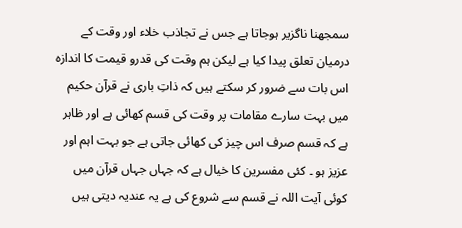سمجھنا ناگزیر ہوجاتا ہے جس نے تجاذب خلاء اور وقت کے درمیان تعلق پیدا کیا ہے لیکن ہم وقت کی قدرو قیمت کا اندازہ اس بات سے ضرور کر سکتے ہیں کہ ذاتِ باری نے قرآن حکیم میں بہت سارے مقامات پر وقت کی قسم کھائی ہے اور ظاہر ہے کہ قسم صرف اس چیز کی کھائی جاتی ہے جو بہت اہم اور عزیز ہو ۔ کئی مفسرین کا خیال ہے کہ جہاں جہاں قرآن میں کوئی آیت اللہ نے قسم سے شروع کی ہے یہ عندیہ دیتی ہیں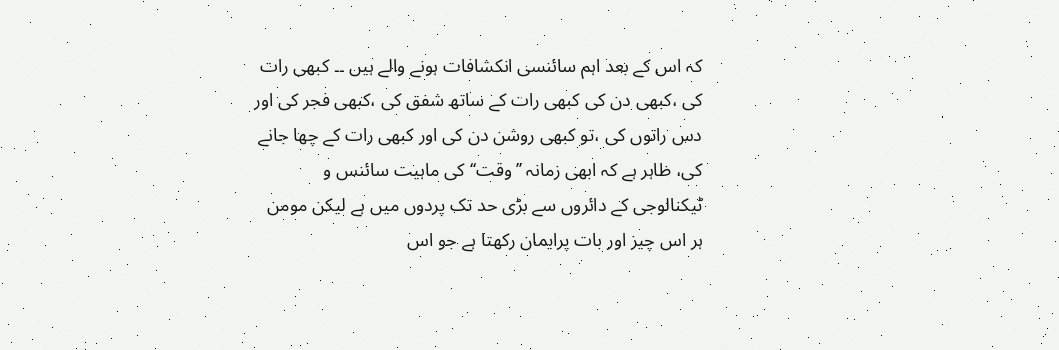کہ اس کے بعد اہم سائنسی انکشافات ہونے والے ہیں ۔۔ کبھی رات کی ،کبھی دن کی کبھی رات کے ساتھ شفق کی ،کبھی فجر کی اور دس راتوں کی ،تو کبھی روشن دن کی اور کبھی رات کے چھا جانے کی، ظاہر ہے کہ ابھی زمانہ ’’وقت‘‘کی ماہیت سائنس و ٹیکنالوجی کے دائروں سے بڑی حد تک پردوں میں ہے لیکن مومن ہر اس چیز اور بات پرایمان رکھتا ہے جو اس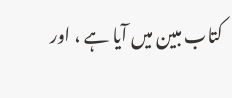کتاب مبین میں آیا ہے ، اور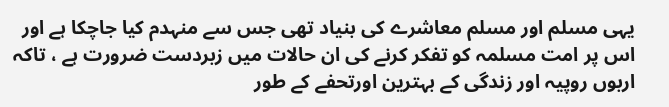یہی مسلم اور مسلم معاشرے کی بنیاد تھی جس سے منہدم کیا جاچکا ہے اور اس پر امت مسلمہ کو تفکر کرنے کی ان حالات میں زبردست ضرورت ہے ، تاکہ اربوں روپیہ اور زندگی کے بہترین اورتحفے کے طور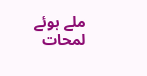ملے ہوئے لمحات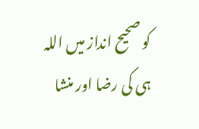کو صحیح انداز میں اللہ ہی کی رضا اور منشا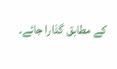کے مطابق گذارا جائے۔